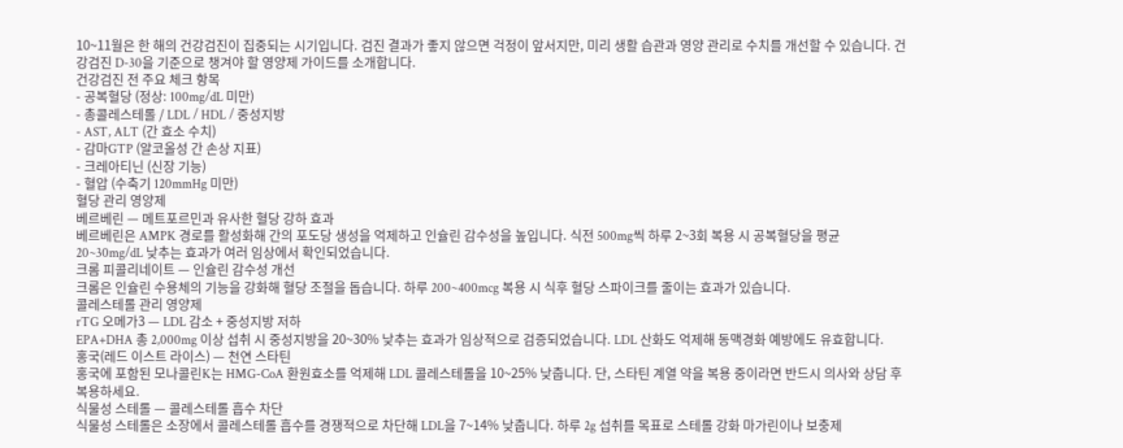10~11월은 한 해의 건강검진이 집중되는 시기입니다. 검진 결과가 좋지 않으면 걱정이 앞서지만, 미리 생활 습관과 영양 관리로 수치를 개선할 수 있습니다. 건강검진 D-30을 기준으로 챙겨야 할 영양제 가이드를 소개합니다.
건강검진 전 주요 체크 항목
- 공복혈당 (정상: 100mg/dL 미만)
- 총콜레스테롤 / LDL / HDL / 중성지방
- AST, ALT (간 효소 수치)
- 감마GTP (알코올성 간 손상 지표)
- 크레아티닌 (신장 기능)
- 혈압 (수축기 120mmHg 미만)
혈당 관리 영양제
베르베린 — 메트포르민과 유사한 혈당 강하 효과
베르베린은 AMPK 경로를 활성화해 간의 포도당 생성을 억제하고 인슐린 감수성을 높입니다. 식전 500mg씩 하루 2~3회 복용 시 공복혈당을 평균 20~30mg/dL 낮추는 효과가 여러 임상에서 확인되었습니다.
크롬 피콜리네이트 — 인슐린 감수성 개선
크롬은 인슐린 수용체의 기능을 강화해 혈당 조절을 돕습니다. 하루 200~400mcg 복용 시 식후 혈당 스파이크를 줄이는 효과가 있습니다.
콜레스테롤 관리 영양제
rTG 오메가3 — LDL 감소 + 중성지방 저하
EPA+DHA 총 2,000mg 이상 섭취 시 중성지방을 20~30% 낮추는 효과가 임상적으로 검증되었습니다. LDL 산화도 억제해 동맥경화 예방에도 유효합니다.
홍국(레드 이스트 라이스) — 천연 스타틴
홍국에 포함된 모나콜린K는 HMG-CoA 환원효소를 억제해 LDL 콜레스테롤을 10~25% 낮춥니다. 단, 스타틴 계열 약을 복용 중이라면 반드시 의사와 상담 후 복용하세요.
식물성 스테롤 — 콜레스테롤 흡수 차단
식물성 스테롤은 소장에서 콜레스테롤 흡수를 경쟁적으로 차단해 LDL을 7~14% 낮춥니다. 하루 2g 섭취를 목표로 스테롤 강화 마가린이나 보충제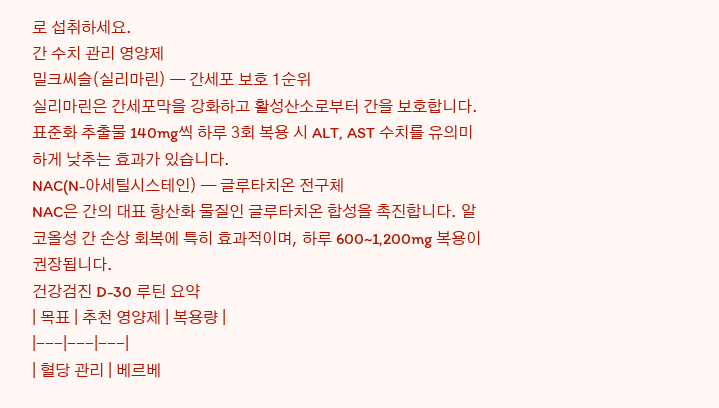로 섭취하세요.
간 수치 관리 영양제
밀크씨슬(실리마린) — 간세포 보호 1순위
실리마린은 간세포막을 강화하고 활성산소로부터 간을 보호합니다. 표준화 추출물 140mg씩 하루 3회 복용 시 ALT, AST 수치를 유의미하게 낮추는 효과가 있습니다.
NAC(N-아세틸시스테인) — 글루타치온 전구체
NAC은 간의 대표 항산화 물질인 글루타치온 합성을 촉진합니다. 알코올성 간 손상 회복에 특히 효과적이며, 하루 600~1,200mg 복용이 권장됩니다.
건강검진 D-30 루틴 요약
| 목표 | 추천 영양제 | 복용량 |
|---|---|---|
| 혈당 관리 | 베르베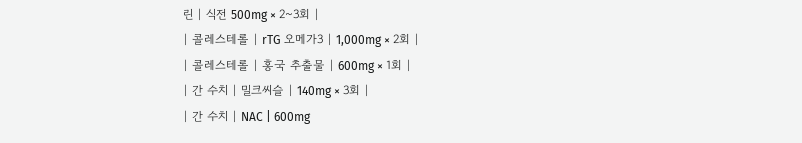린 | 식전 500mg × 2~3회 |
| 콜레스테롤 | rTG 오메가3 | 1,000mg × 2회 |
| 콜레스테롤 | 홍국 추출물 | 600mg × 1회 |
| 간 수치 | 밀크씨슬 | 140mg × 3회 |
| 간 수치 | NAC | 600mg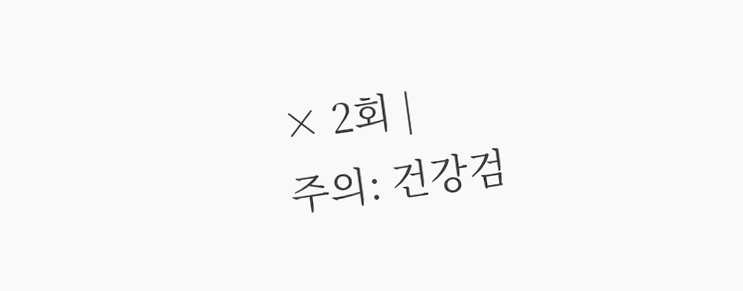× 2회 |
주의: 건강검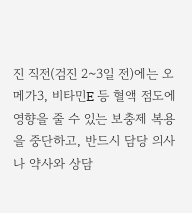진 직전(검진 2~3일 전)에는 오메가3, 비타민E 등 혈액 점도에 영향을 줄 수 있는 보충제 복용을 중단하고, 반드시 담당 의사나 약사와 상담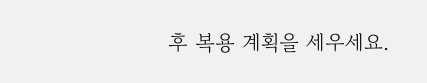후 복용 계획을 세우세요.